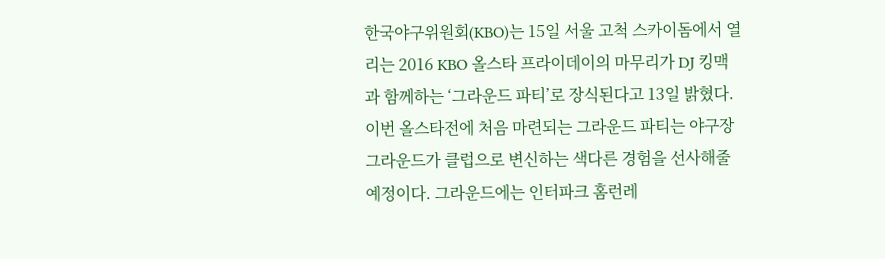한국야구위원회(KBO)는 15일 서울 고척 스카이돔에서 열리는 2016 KBO 올스타 프라이데이의 마무리가 DJ 킹맥과 함께하는 ‘그라운드 파티’로 장식된다고 13일 밝혔다. 이번 올스타전에 처음 마련되는 그라운드 파티는 야구장 그라운드가 클럽으로 변신하는 색다른 경험을 선사해줄 예정이다. 그라운드에는 인터파크 홈런레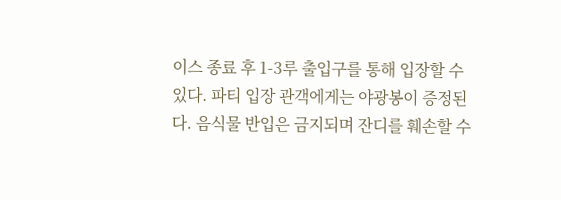이스 종료 후 1-3루 출입구를 통해 입장할 수 있다. 파티 입장 관객에게는 야광봉이 증정된다. 음식물 반입은 금지되며 잔디를 훼손할 수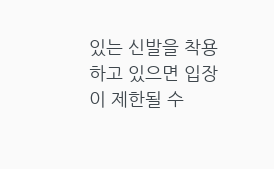있는 신발을 착용하고 있으면 입장이 제한될 수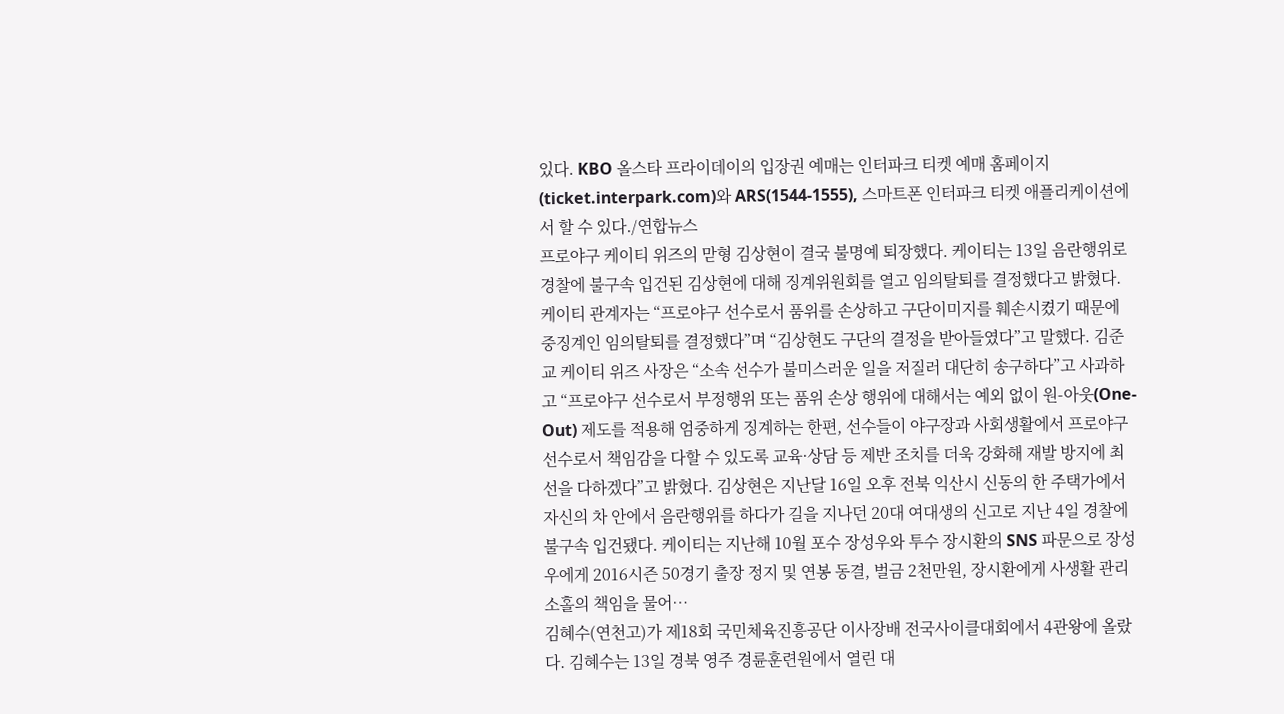있다. KBO 올스타 프라이데이의 입장권 예매는 인터파크 티켓 예매 홈페이지(ticket.interpark.com)와 ARS(1544-1555), 스마트폰 인터파크 티켓 애플리케이션에서 할 수 있다./연합뉴스
프로야구 케이티 위즈의 맏형 김상현이 결국 불명예 퇴장했다. 케이티는 13일 음란행위로 경찰에 불구속 입건된 김상현에 대해 징계위원회를 열고 임의탈퇴를 결정했다고 밝혔다. 케이티 관계자는 “프로야구 선수로서 품위를 손상하고 구단이미지를 훼손시켰기 때문에 중징계인 임의탈퇴를 결정했다”며 “김상현도 구단의 결정을 받아들였다”고 말했다. 김준교 케이티 위즈 사장은 “소속 선수가 불미스러운 일을 저질러 대단히 송구하다”고 사과하고 “프로야구 선수로서 부정행위 또는 품위 손상 행위에 대해서는 예외 없이 원-아웃(One-Out) 제도를 적용해 엄중하게 징계하는 한편, 선수들이 야구장과 사회생활에서 프로야구 선수로서 책임감을 다할 수 있도록 교육·상담 등 제반 조치를 더욱 강화해 재발 방지에 최선을 다하겠다”고 밝혔다. 김상현은 지난달 16일 오후 전북 익산시 신동의 한 주택가에서 자신의 차 안에서 음란행위를 하다가 길을 지나던 20대 여대생의 신고로 지난 4일 경찰에 불구속 입건됐다. 케이티는 지난해 10월 포수 장성우와 투수 장시환의 SNS 파문으로 장성우에게 2016시즌 50경기 출장 정지 및 연봉 동결, 벌금 2천만원, 장시환에게 사생활 관리 소홀의 책임을 물어…
김혜수(연천고)가 제18회 국민체육진흥공단 이사장배 전국사이클대회에서 4관왕에 올랐다. 김혜수는 13일 경북 영주 경륜훈련원에서 열린 대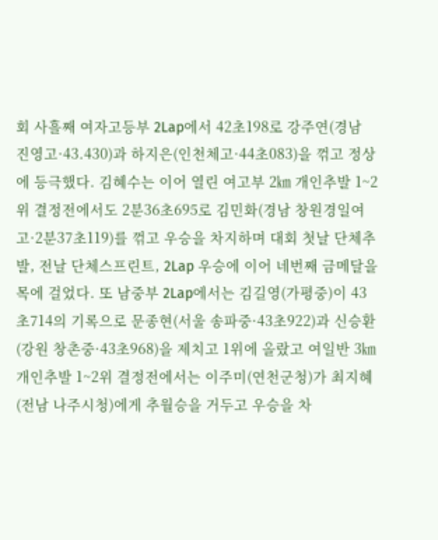회 사흘째 여자고등부 2Lap에서 42초198로 강주연(경남 진영고·43.430)과 하지은(인천체고·44초083)을 꺾고 정상에 등극했다. 김혜수는 이어 열린 여고부 2㎞ 개인추발 1~2위 결정전에서도 2분36초695로 김민화(경남 창원경일여고·2분37초119)를 꺾고 우승을 차지하며 대회 첫날 단체추발, 전날 단체스프린트, 2Lap 우승에 이어 네번째 금메달을 목에 걸었다. 또 남중부 2Lap에서는 김길영(가평중)이 43초714의 기록으로 문종현(서울 송파중·43초922)과 신승환(강원 창촌중·43초968)을 제치고 1위에 올랐고 여일반 3㎞ 개인추발 1~2위 결정전에서는 이주미(연천군청)가 최지혜(전남 나주시청)에게 추월승을 거두고 우승을 차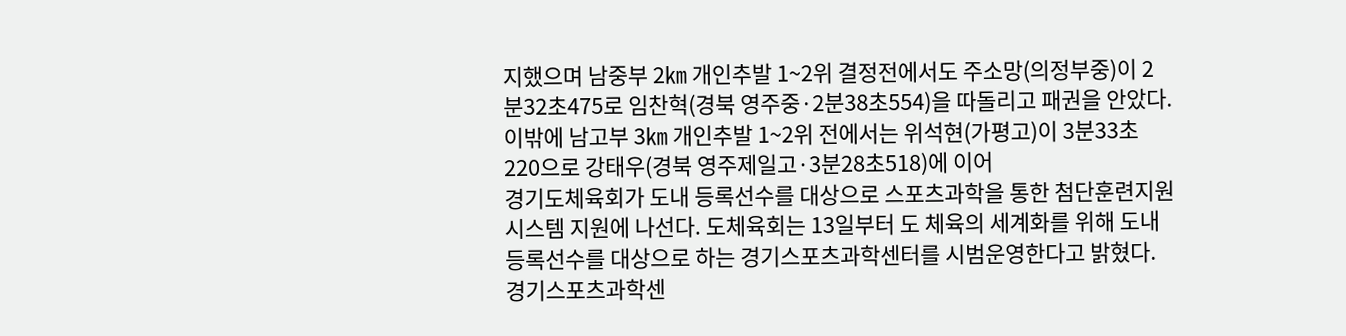지했으며 남중부 2㎞ 개인추발 1~2위 결정전에서도 주소망(의정부중)이 2분32초475로 임찬혁(경북 영주중·2분38초554)을 따돌리고 패권을 안았다. 이밖에 남고부 3㎞ 개인추발 1~2위 전에서는 위석현(가평고)이 3분33초220으로 강태우(경북 영주제일고·3분28초518)에 이어
경기도체육회가 도내 등록선수를 대상으로 스포츠과학을 통한 첨단훈련지원시스템 지원에 나선다. 도체육회는 13일부터 도 체육의 세계화를 위해 도내 등록선수를 대상으로 하는 경기스포츠과학센터를 시범운영한다고 밝혔다. 경기스포츠과학센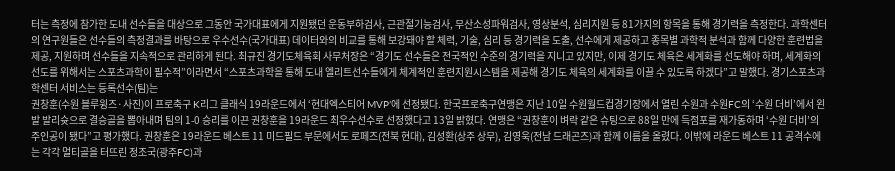터는 측정에 참가한 도내 선수들을 대상으로 그동안 국가대표에게 지원됐던 운동부하검사, 근관절기능검사, 무산소성파워검사, 영상분석, 심리지원 등 81가지의 항목을 통해 경기력을 측정한다. 과학센터의 연구원들은 선수들의 측정결과를 바탕으로 우수선수(국가대표) 데이터와의 비교를 통해 보강돼야 할 체력, 기술, 심리 등 경기력을 도출, 선수에게 제공하고 종목별 과학적 분석과 함께 다양한 훈련법을 제공, 지원하며 선수들을 지속적으로 관리하게 된다. 최규진 경기도체육회 사무처장은 “경기도 선수들은 전국적인 수준의 경기력을 지니고 있지만, 이제 경기도 체육은 세계화를 선도해야 하며, 세계화의 선도를 위해서는 스포츠과학이 필수적”이라면서 “스포츠과학을 통해 도내 엘리트선수들에게 체계적인 훈련지원시스템을 제공해 경기도 체육의 세계화를 이끌 수 있도록 하겠다”고 말했다. 경기스포츠과학센터 서비스는 등록선수(팀)는
권창훈(수원 블루윙즈·사진)이 프로축구 K리그 클래식 19라운드에서 ‘현대엑스티어 MVP’에 선정됐다. 한국프로축구연맹은 지난 10일 수원월드컵경기장에서 열린 수원과 수원FC의 ‘수원 더비’에서 왼발 발리슛으로 결승골을 뽑아내며 팀의 1-0 승리를 이끈 권창훈을 19라운드 최우수선수로 선정했다고 13일 밝혔다. 연맹은 “권창훈이 벼락 같은 슈팅으로 88일 만에 득점포를 재가동하며 ‘수원 더비’의 주인공이 됐다”고 평가했다. 권창훈은 19라운드 베스트 11 미드필드 부문에서도 로페즈(전북 현대), 김성환(상주 상무), 김영욱(전남 드래곤즈)과 함께 이름을 올렸다. 이밖에 라운드 베스트 11 공격수에는 각각 멀티골을 터뜨린 정조국(광주FC)과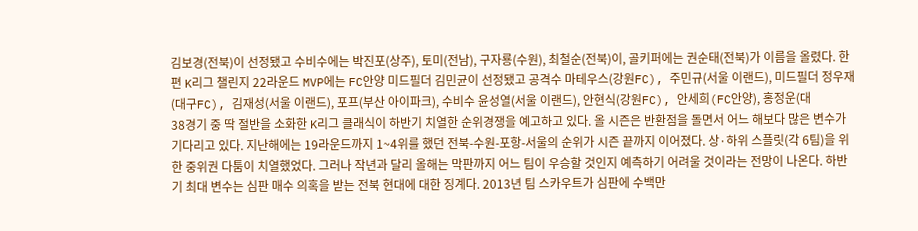김보경(전북)이 선정됐고 수비수에는 박진포(상주), 토미(전남), 구자룡(수원), 최철순(전북)이, 골키퍼에는 권순태(전북)가 이름을 올렸다. 한편 K리그 챌린지 22라운드 MVP에는 FC안양 미드필더 김민균이 선정됐고 공격수 마테우스(강원FC), 주민규(서울 이랜드), 미드필더 정우재(대구FC), 김재성(서울 이랜드), 포프(부산 아이파크), 수비수 윤성열(서울 이랜드), 안현식(강원FC), 안세희(FC안양), 홍정운(대
38경기 중 딱 절반을 소화한 K리그 클래식이 하반기 치열한 순위경쟁을 예고하고 있다. 올 시즌은 반환점을 돌면서 어느 해보다 많은 변수가 기다리고 있다. 지난해에는 19라운드까지 1~4위를 했던 전북-수원-포항-서울의 순위가 시즌 끝까지 이어졌다. 상·하위 스플릿(각 6팀)을 위한 중위권 다툼이 치열했었다. 그러나 작년과 달리 올해는 막판까지 어느 팀이 우승할 것인지 예측하기 어려울 것이라는 전망이 나온다. 하반기 최대 변수는 심판 매수 의혹을 받는 전북 현대에 대한 징계다. 2013년 팀 스카우트가 심판에 수백만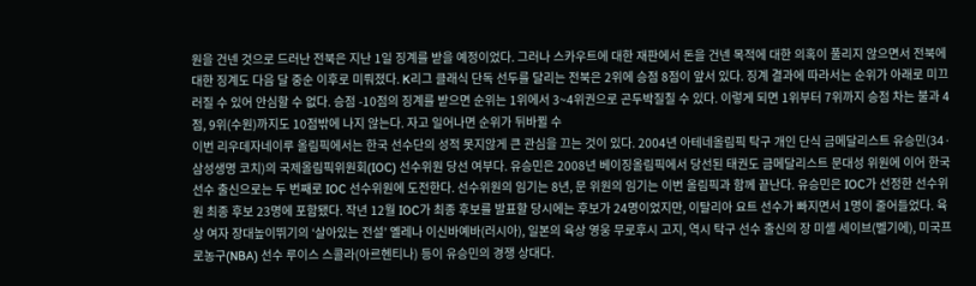원을 건넨 것으로 드러난 전북은 지난 1일 징계를 받을 예정이었다. 그러나 스카우트에 대한 재판에서 돈을 건넨 목적에 대한 의혹이 풀리지 않으면서 전북에 대한 징계도 다음 달 중순 이후로 미뤄졌다. K리그 클래식 단독 선두를 달리는 전북은 2위에 승점 8점이 앞서 있다. 징계 결과에 따라서는 순위가 아래로 미끄러질 수 있어 안심할 수 없다. 승점 -10점의 징계를 받으면 순위는 1위에서 3~4위권으로 곤두박질칠 수 있다. 이렇게 되면 1위부터 7위까지 승점 차는 불과 4점, 9위(수원)까지도 10점밖에 나지 않는다. 자고 일어나면 순위가 뒤바뀔 수
이번 리우데자네이루 올림픽에서는 한국 선수단의 성적 못지않게 큰 관심을 끄는 것이 있다. 2004년 아테네올림픽 탁구 개인 단식 금메달리스트 유승민(34·삼성생명 코치)의 국제올림픽위원회(IOC) 선수위원 당선 여부다. 유승민은 2008년 베이징올림픽에서 당선된 태권도 금메달리스트 문대성 위원에 이어 한국 선수 출신으로는 두 번째로 IOC 선수위원에 도전한다. 선수위원의 임기는 8년, 문 위원의 임기는 이번 올림픽과 함께 끝난다. 유승민은 IOC가 선정한 선수위원 최종 후보 23명에 포함됐다. 작년 12월 IOC가 최종 후보를 발표할 당시에는 후보가 24명이었지만, 이탈리아 요트 선수가 빠지면서 1명이 줄어들었다. 육상 여자 장대높이뛰기의 ‘살아있는 전설’ 옐레나 이신바예바(러시아), 일본의 육상 영웅 무로후시 고지, 역시 탁구 선수 출신의 장 미셸 세이브(벨기에), 미국프로농구(NBA) 선수 루이스 스콜라(아르헨티나) 등이 유승민의 경쟁 상대다.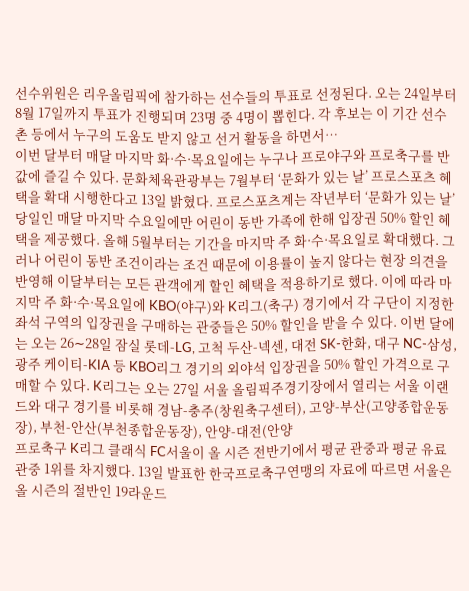선수위원은 리우올림픽에 참가하는 선수들의 투표로 선정된다. 오는 24일부터 8월 17일까지 투표가 진행되며 23명 중 4명이 뽑힌다. 각 후보는 이 기간 선수촌 등에서 누구의 도움도 받지 않고 선거 활동을 하면서…
이번 달부터 매달 마지막 화·수·목요일에는 누구나 프로야구와 프로축구를 반값에 즐길 수 있다. 문화체육관광부는 7월부터 ‘문화가 있는 날’ 프로스포츠 혜택을 확대 시행한다고 13일 밝혔다. 프로스포츠계는 작년부터 ‘문화가 있는 날’ 당일인 매달 마지막 수요일에만 어린이 동반 가족에 한해 입장권 50% 할인 혜택을 제공했다. 올해 5월부터는 기간을 마지막 주 화·수·목요일로 확대했다. 그러나 어린이 동반 조건이라는 조건 때문에 이용률이 높지 않다는 현장 의견을 반영해 이달부터는 모든 관객에게 할인 혜택을 적용하기로 했다. 이에 따라 마지막 주 화·수·목요일에 KBO(야구)와 K리그(축구) 경기에서 각 구단이 지정한 좌석 구역의 입장권을 구매하는 관중들은 50% 할인을 받을 수 있다. 이번 달에는 오는 26∼28일 잠실 롯데-LG, 고척 두산-넥센, 대전 SK-한화, 대구 NC-삼성, 광주 케이티-KIA 등 KBO리그 경기의 외야석 입장권을 50% 할인 가격으로 구매할 수 있다. K리그는 오는 27일 서울 올림픽주경기장에서 열리는 서울 이랜드와 대구 경기를 비롯해 경남-충주(창원축구센터), 고양-부산(고양종합운동장), 부천-안산(부천종합운동장), 안양-대전(안양
프로축구 K리그 클래식 FC서울이 올 시즌 전반기에서 평균 관중과 평균 유료관중 1위를 차지했다. 13일 발표한 한국프로축구연맹의 자료에 따르면 서울은 올 시즌의 절반인 19라운드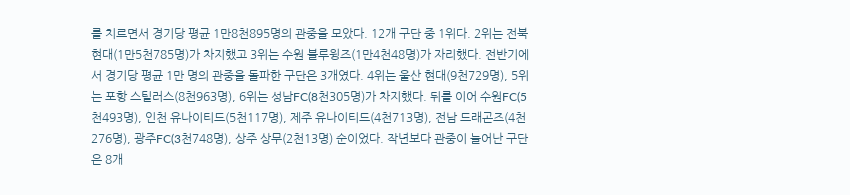를 치르면서 경기당 평균 1만8천895명의 관중을 모았다. 12개 구단 중 1위다. 2위는 전북 현대(1만5천785명)가 차지했고 3위는 수원 블루윙즈(1만4천48명)가 자리했다. 전반기에서 경기당 평균 1만 명의 관중을 돌파한 구단은 3개였다. 4위는 울산 현대(9천729명), 5위는 포항 스틸러스(8천963명), 6위는 성남FC(8천305명)가 차지했다. 뒤를 이어 수원FC(5천493명), 인천 유나이티드(5천117명), 제주 유나이티드(4천713명), 전남 드래곤즈(4천276명), 광주FC(3천748명), 상주 상무(2천13명) 순이었다. 작년보다 관중이 늘어난 구단은 8개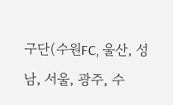구단(수원FC, 울산, 성남, 서울, 광주, 수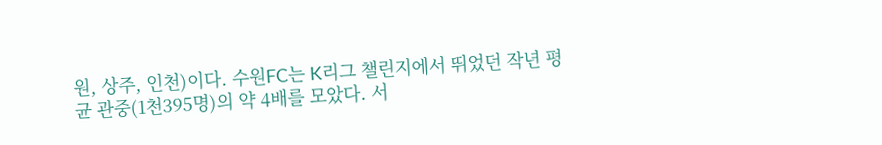원, 상주, 인천)이다. 수원FC는 K리그 챌린지에서 뛰었던 작년 평균 관중(1천395명)의 약 4배를 모았다. 서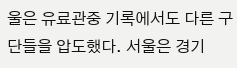울은 유료관중 기록에서도 다른 구단들을 압도했다. 서울은 경기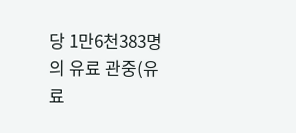당 1만6천383명의 유료 관중(유료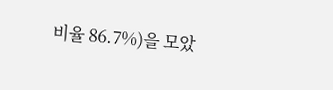비율 86.7%)을 모았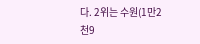다. 2위는 수원(1만2천9